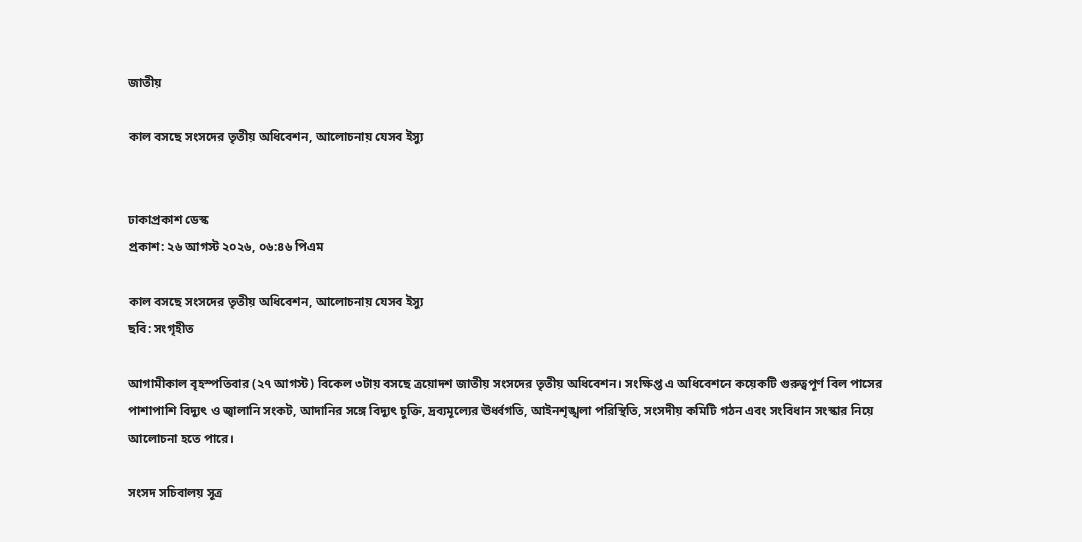জাতীয়

কাল বসছে সংসদের তৃতীয় অধিবেশন, আলোচনায় যেসব ইস্যু


ঢাকাপ্রকাশ ডেস্ক
প্রকাশ: ২৬ আগস্ট ২০২৬, ০৬:৪৬ পিএম

কাল বসছে সংসদের তৃতীয় অধিবেশন, আলোচনায় যেসব ইস্যু
ছবি: সংগৃহীত

আগামীকাল বৃহস্পতিবার (২৭ আগস্ট) বিকেল ৩টায় বসছে ত্রয়োদশ জাতীয় সংসদের তৃতীয় অধিবেশন। সংক্ষিপ্ত এ অধিবেশনে কয়েকটি গুরুত্বপূর্ণ বিল পাসের পাশাপাশি বিদ্যুৎ ও জ্বালানি সংকট, আদানির সঙ্গে বিদ্যুৎ চুক্তি, দ্রব্যমূল্যের ঊর্ধ্বগতি, আইনশৃঙ্খলা পরিস্থিতি, সংসদীয় কমিটি গঠন এবং সংবিধান সংস্কার নিয়ে আলোচনা হতে পারে।

সংসদ সচিবালয় সূত্র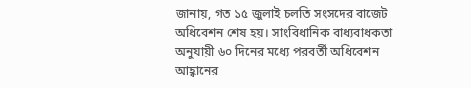জানায়, গত ১৫ জুলাই চলতি সংসদের বাজেট অধিবেশন শেষ হয়। সাংবিধানিক বাধ্যবাধকতা অনুযায়ী ৬০ দিনের মধ্যে পরবর্তী অধিবেশন আহ্বানের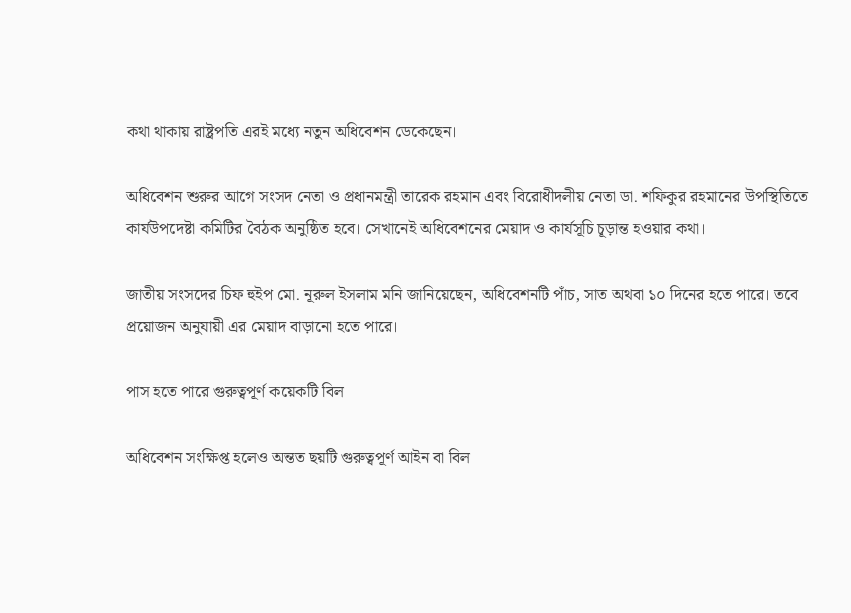কথা থাকায় রাষ্ট্রপতি এরই মধ্যে নতুন অধিবেশন ডেকেছেন।

অধিবেশন শুরুর আগে সংসদ নেতা ও প্রধানমন্ত্রী তারেক রহমান এবং বিরোধীদলীয় নেতা ডা. শফিকুর রহমানের উপস্থিতিতে কার্যউপদেষ্টা কমিটির বৈঠক অনুষ্ঠিত হবে। সেখানেই অধিবেশনের মেয়াদ ও কার্যসূচি চূড়ান্ত হওয়ার কথা।

জাতীয় সংসদের চিফ হুইপ মো. নূরুল ইসলাম মনি জানিয়েছেন, অধিবেশনটি পাঁচ, সাত অথবা ১০ দিনের হতে পারে। তবে প্রয়োজন অনুযায়ী এর মেয়াদ বাড়ানো হতে পারে।

পাস হতে পারে গুরুত্বপূর্ণ কয়েকটি বিল

অধিবেশন সংক্ষিপ্ত হলেও অন্তত ছয়টি গুরুত্বপূর্ণ আইন বা বিল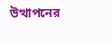উত্থাপনের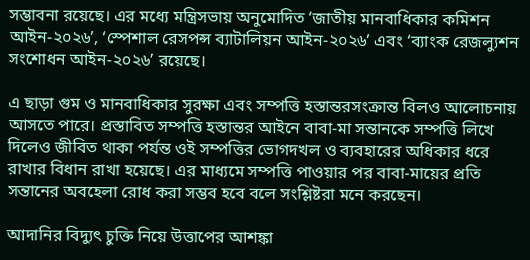সম্ভাবনা রয়েছে। এর মধ্যে মন্ত্রিসভায় অনুমোদিত ‘জাতীয় মানবাধিকার কমিশন আইন-২০২৬’, ‘স্পেশাল রেসপন্স ব্যাটালিয়ন আইন-২০২৬’ এবং ‘ব্যাংক রেজল্যুশন সংশোধন আইন-২০২৬’ রয়েছে।

এ ছাড়া গুম ও মানবাধিকার সুরক্ষা এবং সম্পত্তি হস্তান্তরসংক্রান্ত বিলও আলোচনায় আসতে পারে। প্রস্তাবিত সম্পত্তি হস্তান্তর আইনে বাবা-মা সন্তানকে সম্পত্তি লিখে দিলেও জীবিত থাকা পর্যন্ত ওই সম্পত্তির ভোগদখল ও ব্যবহারের অধিকার ধরে রাখার বিধান রাখা হয়েছে। এর মাধ্যমে সম্পত্তি পাওয়ার পর বাবা-মায়ের প্রতি সন্তানের অবহেলা রোধ করা সম্ভব হবে বলে সংশ্লিষ্টরা মনে করছেন।

আদানির বিদ্যুৎ চুক্তি নিয়ে উত্তাপের আশঙ্কা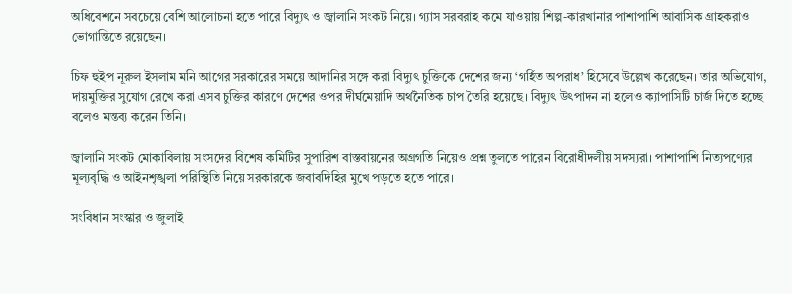অধিবেশনে সবচেয়ে বেশি আলোচনা হতে পারে বিদ্যুৎ ও জ্বালানি সংকট নিয়ে। গ্যাস সরবরাহ কমে যাওয়ায় শিল্প-কারখানার পাশাপাশি আবাসিক গ্রাহকরাও ভোগান্তিতে রয়েছেন।

চিফ হুইপ নূরুল ইসলাম মনি আগের সরকারের সময়ে আদানির সঙ্গে করা বিদ্যুৎ চুক্তিকে দেশের জন্য ‘গর্হিত অপরাধ’ হিসেবে উল্লেখ করেছেন। তার অভিযোগ, দায়মুক্তির সুযোগ রেখে করা এসব চুক্তির কারণে দেশের ওপর দীর্ঘমেয়াদি অর্থনৈতিক চাপ তৈরি হয়েছে। বিদ্যুৎ উৎপাদন না হলেও ক্যাপাসিটি চার্জ দিতে হচ্ছে বলেও মন্তব্য করেন তিনি।

জ্বালানি সংকট মোকাবিলায় সংসদের বিশেষ কমিটির সুপারিশ বাস্তবায়নের অগ্রগতি নিয়েও প্রশ্ন তুলতে পারেন বিরোধীদলীয় সদস্যরা। পাশাপাশি নিত্যপণ্যের মূল্যবৃদ্ধি ও আইনশৃঙ্খলা পরিস্থিতি নিয়ে সরকারকে জবাবদিহির মুখে পড়তে হতে পারে।

সংবিধান সংস্কার ও জুলাই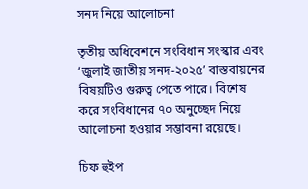সনদ নিয়ে আলোচনা

তৃতীয় অধিবেশনে সংবিধান সংস্কার এবং ‘জুলাই জাতীয় সনদ-২০২৫’ বাস্তবায়নের বিষয়টিও গুরুত্ব পেতে পারে। বিশেষ করে সংবিধানের ৭০ অনুচ্ছেদ নিয়ে আলোচনা হওয়ার সম্ভাবনা রয়েছে।

চিফ হুইপ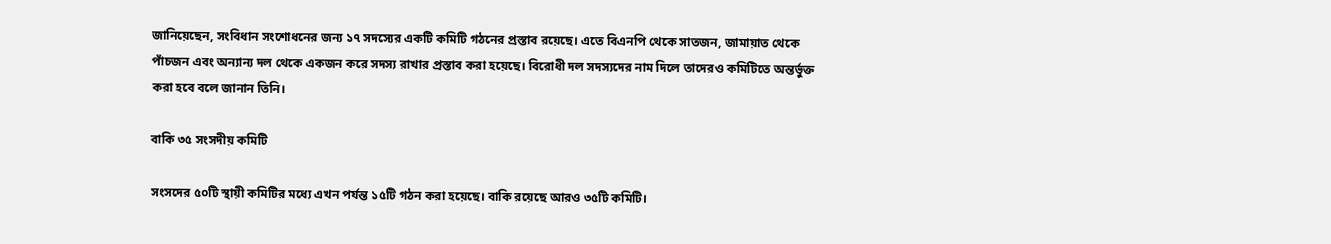জানিয়েছেন, সংবিধান সংশোধনের জন্য ১৭ সদস্যের একটি কমিটি গঠনের প্রস্তাব রয়েছে। এতে বিএনপি থেকে সাতজন, জামায়াত থেকে পাঁচজন এবং অন্যান্য দল থেকে একজন করে সদস্য রাখার প্রস্তাব করা হয়েছে। বিরোধী দল সদস্যদের নাম দিলে তাদেরও কমিটিতে অন্তর্ভুক্ত করা হবে বলে জানান তিনি।

বাকি ৩৫ সংসদীয় কমিটি

সংসদের ৫০টি স্থায়ী কমিটির মধ্যে এখন পর্যন্ত ১৫টি গঠন করা হয়েছে। বাকি রয়েছে আরও ৩৫টি কমিটি।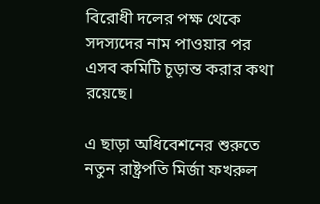বিরোধী দলের পক্ষ থেকে সদস্যদের নাম পাওয়ার পর এসব কমিটি চূড়ান্ত করার কথা রয়েছে।

এ ছাড়া অধিবেশনের শুরুতে নতুন রাষ্ট্রপতি মির্জা ফখরুল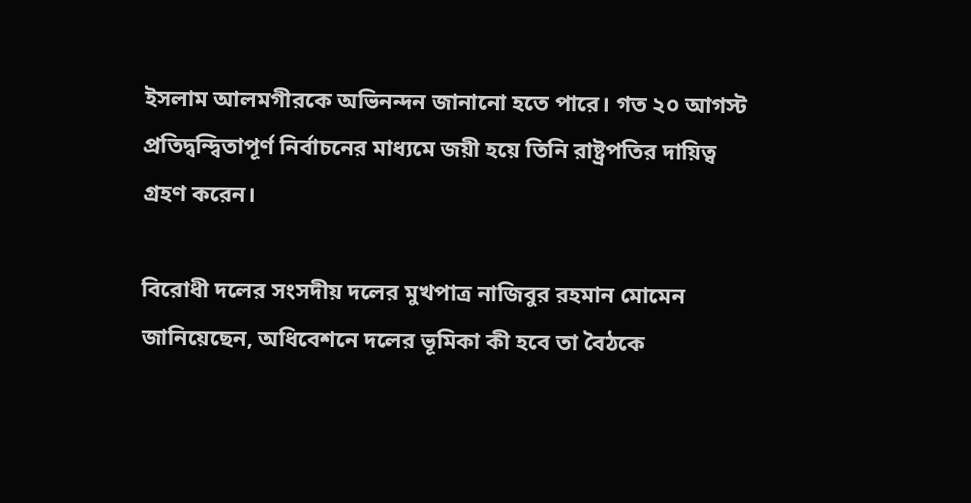ইসলাম আলমগীরকে অভিনন্দন জানানো হতে পারে। গত ২০ আগস্ট প্রতিদ্বন্দ্বিতাপূর্ণ নির্বাচনের মাধ্যমে জয়ী হয়ে তিনি রাষ্ট্রপতির দায়িত্ব গ্রহণ করেন।

বিরোধী দলের সংসদীয় দলের মুখপাত্র নাজিবুর রহমান মোমেন জানিয়েছেন, অধিবেশনে দলের ভূমিকা কী হবে তা বৈঠকে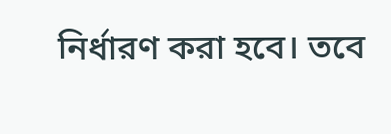নির্ধারণ করা হবে। তবে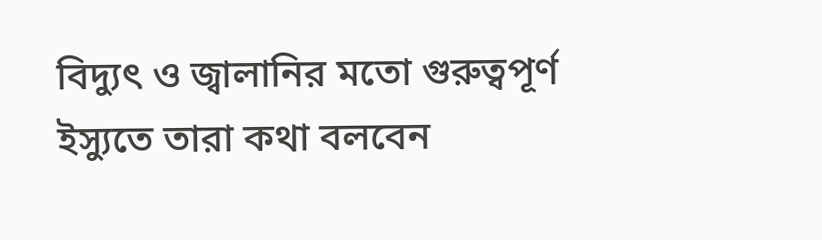বিদ্যুৎ ও জ্বালানির মতো গুরুত্বপূর্ণ ইস্যুতে তারা কথা বলবেন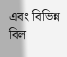এবং বিভিন্ন বিল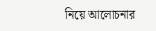নিয়ে আলোচনার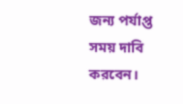জন্য পর্যাপ্ত সময় দাবি করবেন।